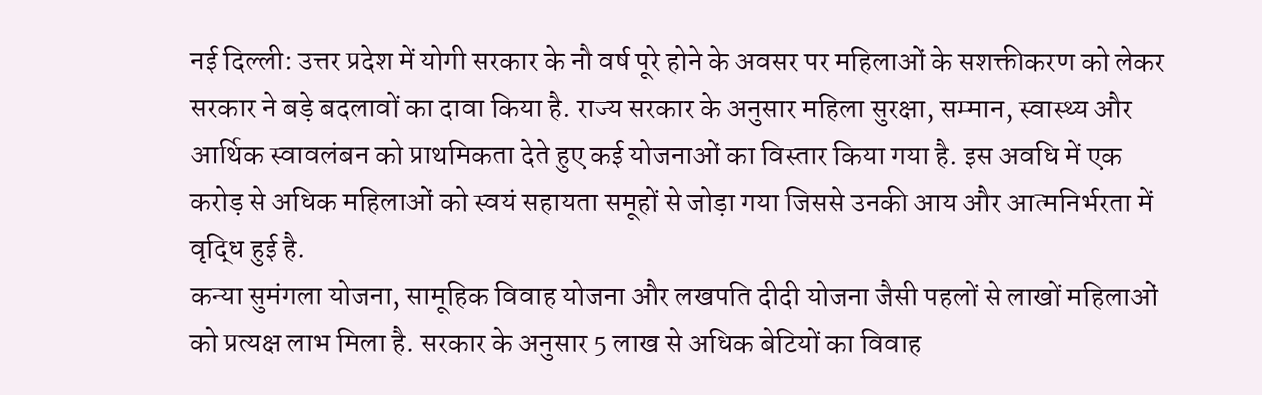नई दिल्ली: उत्तर प्रदेश में योगी सरकार के नौ वर्ष पूरे होने के अवसर पर महिलाओं के सशक्तीकरण को लेकर सरकार ने बड़े बदलावों का दावा किया है. राज्य सरकार के अनुसार महिला सुरक्षा, सम्मान, स्वास्थ्य और आर्थिक स्वावलंबन को प्राथमिकता देते हुए कई योजनाओं का विस्तार किया गया है. इस अवधि में एक करोड़ से अधिक महिलाओं को स्वयं सहायता समूहों से जोड़ा गया जिससे उनकी आय और आत्मनिर्भरता में वृद्धि हुई है.
कन्या सुमंगला योजना, सामूहिक विवाह योजना और लखपति दीदी योजना जैसी पहलों से लाखों महिलाओं को प्रत्यक्ष लाभ मिला है. सरकार के अनुसार 5 लाख से अधिक बेटियों का विवाह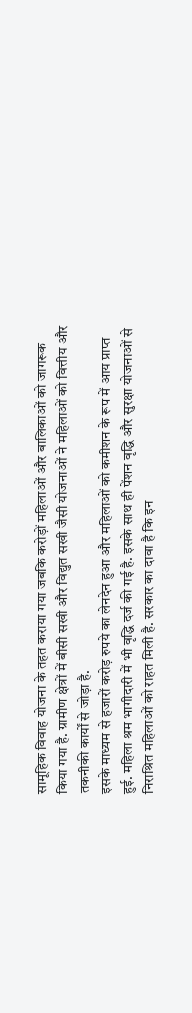सामूहिक विवाह योजना के तहत कराया गया जबकि करोड़ों महिलाओं और बालिकाओं को जागरूक किया गया है. ग्रामीण क्षेत्रों में बीसी सखी और विद्युत सखी जैसी योजनाओं ने महिलाओं को वित्तीय और तकनीकी कार्यों से जोड़ा है.
इसके माध्यम से हजारों करोड़ रुपये का लेनदेन हुआ और महिलाओं को कमीशन के रूप में आय प्राप्त हुई. महिला श्रम भागीदारी में भी वृद्धि दर्ज की गई है. इसके साथ ही पेंशन वृद्धि और सुरक्षा योजनाओं से निराश्रित महिलाओं को राहत मिली है. सरकार का दावा है कि इन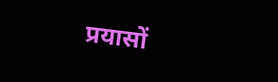प्रयासों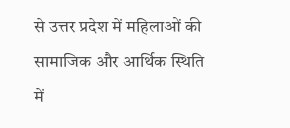से उत्तर प्रदेश में महिलाओं की सामाजिक और आर्थिक स्थिति में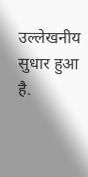उल्लेखनीय सुधार हुआ है.